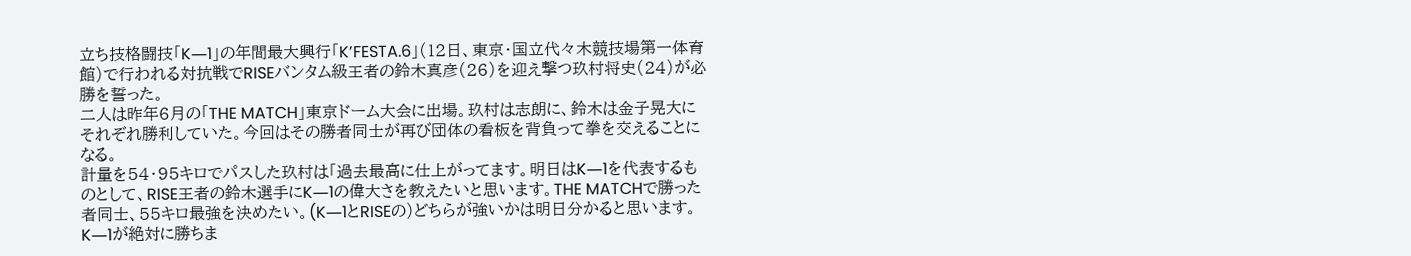立ち技格闘技「K―1」の年間最大興行「K’FESTA.6」(12日、東京・国立代々木競技場第一体育館)で行われる対抗戦でRISEバンタム級王者の鈴木真彦(26)を迎え撃つ玖村将史(24)が必勝を誓った。
二人は昨年6月の「THE MATCH」東京ドーム大会に出場。玖村は志朗に、鈴木は金子晃大にそれぞれ勝利していた。今回はその勝者同士が再び団体の看板を背負って拳を交えることになる。
計量を54・95キロでパスした玖村は「過去最高に仕上がってます。明日はK―1を代表するものとして、RISE王者の鈴木選手にK―1の偉大さを教えたいと思います。THE MATCHで勝った者同士、55キロ最強を決めたい。(K―1とRISEの)どちらが強いかは明日分かると思います。K―1が絶対に勝ちま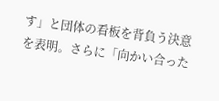す」と団体の看板を背負う決意を表明。さらに「向かい合った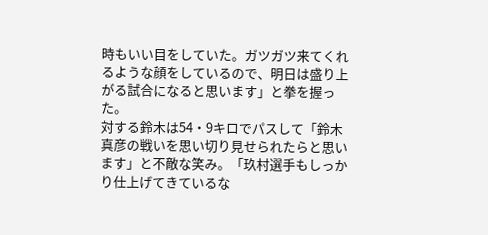時もいい目をしていた。ガツガツ来てくれるような顔をしているので、明日は盛り上がる試合になると思います」と拳を握った。
対する鈴木は54・9キロでパスして「鈴木真彦の戦いを思い切り見せられたらと思います」と不敵な笑み。「玖村選手もしっかり仕上げてきているな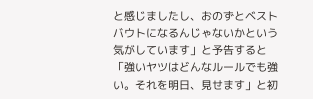と感じましたし、おのずとベストバウトになるんじゃないかという気がしています」と予告すると「強いヤツはどんなルールでも強い。それを明日、見せます」と初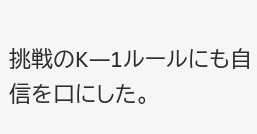挑戦のK―1ルールにも自信を口にした。